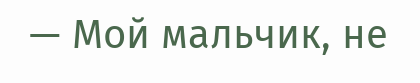— Мой мальчик, не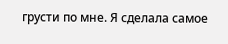грусти по мне. Я сделала самое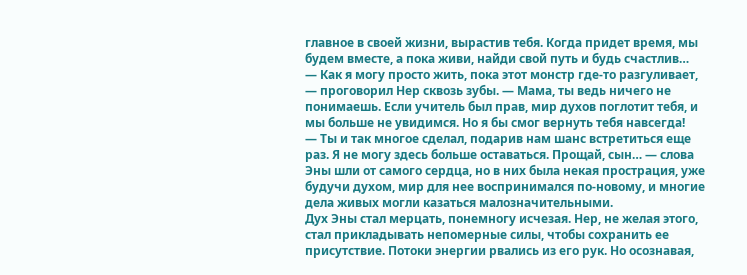главное в своей жизни, вырастив тебя. Когда придет время, мы будем вместе, а пока живи, найди свой путь и будь счастлив…
— Как я могу просто жить, пока этот монстр где-то разгуливает, — проговорил Нер сквозь зубы. — Мама, ты ведь ничего не понимаешь. Если учитель был прав, мир духов поглотит тебя, и мы больше не увидимся. Но я бы смог вернуть тебя навсегда!
— Ты и так многое сделал, подарив нам шанс встретиться еще раз. Я не могу здесь больше оставаться. Прощай, сын… — слова Эны шли от самого сердца, но в них была некая прострация, уже будучи духом, мир для нее воспринимался по-новому, и многие дела живых могли казаться малозначительными.
Дух Эны стал мерцать, понемногу исчезая. Нер, не желая этого, стал прикладывать непомерные силы, чтобы сохранить ее присутствие. Потоки энергии рвались из его рук. Но осознавая,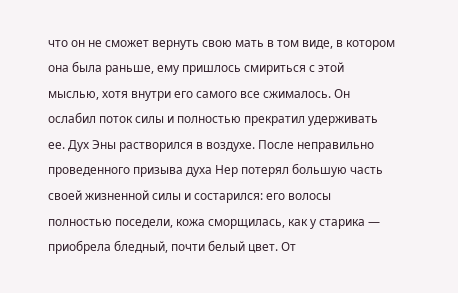что он не сможет вернуть свою мать в том виде, в котором она была раньше, ему пришлось смириться с этой мыслью, хотя внутри его самого все сжималось. Он ослабил поток силы и полностью прекратил удерживать ее. Дух Эны растворился в воздухе. После неправильно проведенного призыва духа Нер потерял большую часть своей жизненной силы и состарился: его волосы полностью поседели, кожа сморщилась, как у старика — приобрела бледный, почти белый цвет. От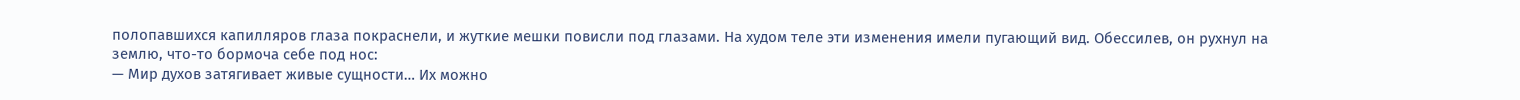полопавшихся капилляров глаза покраснели, и жуткие мешки повисли под глазами. На худом теле эти изменения имели пугающий вид. Обессилев, он рухнул на землю, что-то бормоча себе под нос:
— Мир духов затягивает живые сущности… Их можно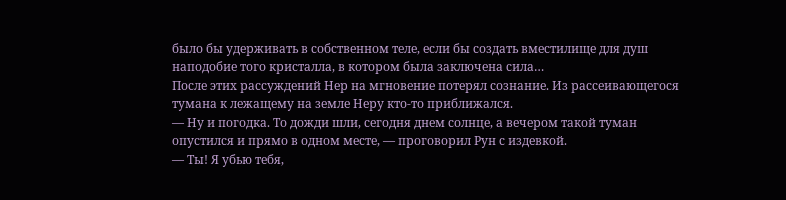было бы удерживать в собственном теле, если бы создать вместилище для душ наподобие того кристалла, в котором была заключена сила…
После этих рассуждений Нер на мгновение потерял сознание. Из рассеивающегося тумана к лежащему на земле Неру кто-то приближался.
— Ну и погодка. То дожди шли, сегодня днем солнце, а вечером такой туман опустился и прямо в одном месте, — проговорил Рун с издевкой.
— Ты! Я убью тебя,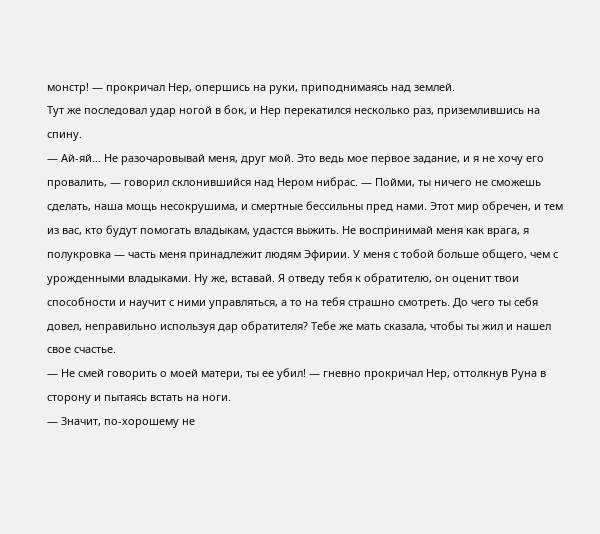монстр! — прокричал Нер, опершись на руки, приподнимаясь над землей.
Тут же последовал удар ногой в бок, и Нер перекатился несколько раз, приземлившись на спину.
— Ай-яй… Не разочаровывай меня, друг мой. Это ведь мое первое задание, и я не хочу его провалить, — говорил склонившийся над Нером нибрас. — Пойми, ты ничего не сможешь сделать, наша мощь несокрушима, и смертные бессильны пред нами. Этот мир обречен, и тем из вас, кто будут помогать владыкам, удастся выжить. Не воспринимай меня как врага, я полукровка — часть меня принадлежит людям Эфирии. У меня с тобой больше общего, чем с урожденными владыками. Ну же, вставай. Я отведу тебя к обратителю, он оценит твои способности и научит с ними управляться, а то на тебя страшно смотреть. До чего ты себя довел, неправильно используя дар обратителя? Тебе же мать сказала, чтобы ты жил и нашел свое счастье.
— Не смей говорить о моей матери, ты ее убил! — гневно прокричал Нер, оттолкнув Руна в сторону и пытаясь встать на ноги.
— Значит, по-хорошему не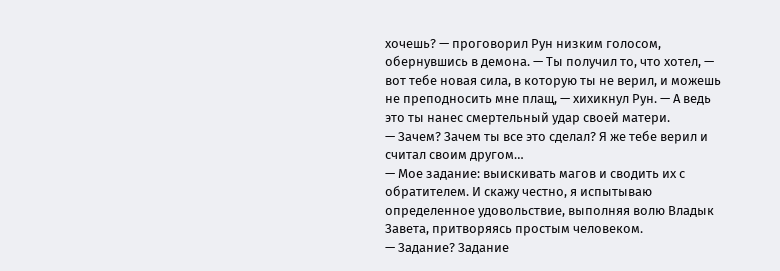хочешь? — проговорил Рун низким голосом, обернувшись в демона. — Ты получил то, что хотел, — вот тебе новая сила, в которую ты не верил, и можешь не преподносить мне плащ, — хихикнул Рун. — А ведь это ты нанес смертельный удар своей матери.
— Зачем? Зачем ты все это сделал? Я же тебе верил и считал своим другом…
— Мое задание: выискивать магов и сводить их с обратителем. И скажу честно, я испытываю определенное удовольствие, выполняя волю Владык Завета, притворяясь простым человеком.
— Задание? Задание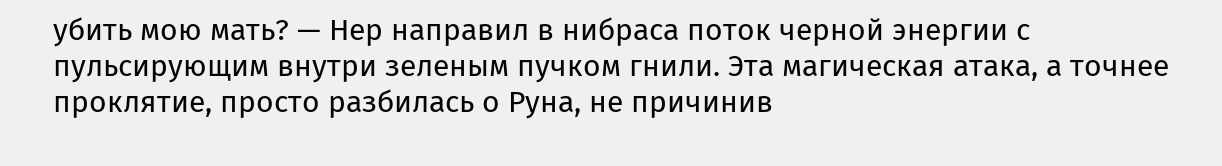убить мою мать? — Нер направил в нибраса поток черной энергии с пульсирующим внутри зеленым пучком гнили. Эта магическая атака, а точнее проклятие, просто разбилась о Руна, не причинив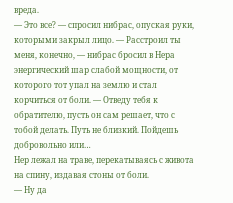вреда.
— Это все? — спросил нибрас, опуская руки, которыми закрыл лицо. — Расстроил ты меня, конечно, — нибрас бросил в Нера энергический шар слабой мощности, от которого тот упал на землю и стал корчиться от боли. — Отведу тебя к обратителю, пусть он сам решает, что с тобой делать. Путь не близкий. Пойдешь добровольно или…
Нер лежал на траве, перекатываясь с живота на спину, издавая стоны от боли.
— Ну да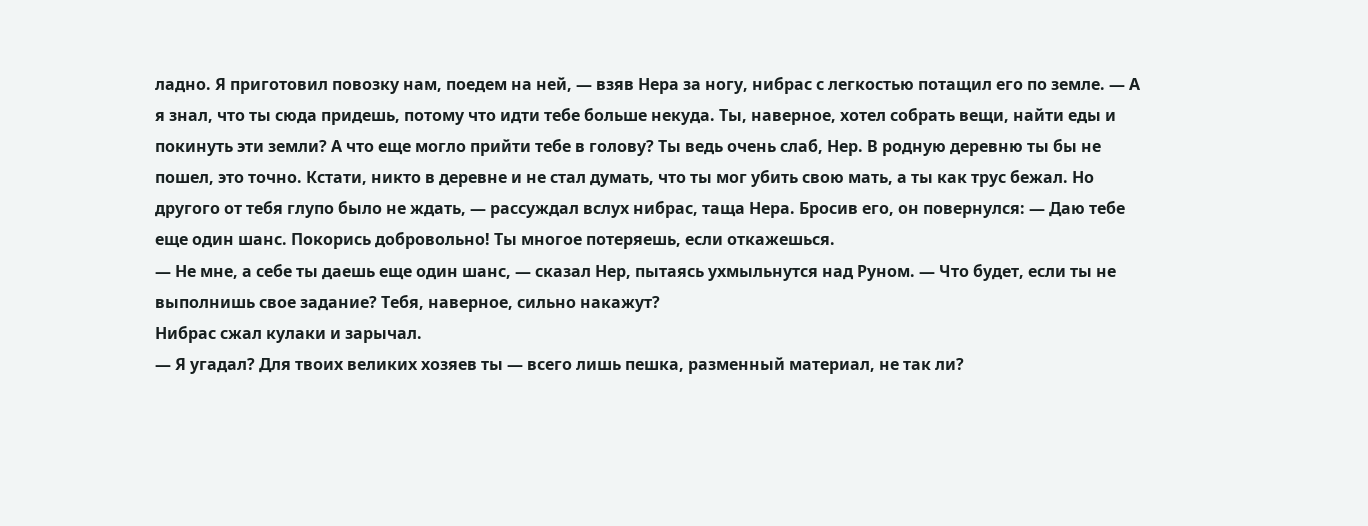ладно. Я приготовил повозку нам, поедем на ней, — взяв Нера за ногу, нибрас с легкостью потащил его по земле. — А я знал, что ты сюда придешь, потому что идти тебе больше некуда. Ты, наверное, хотел собрать вещи, найти еды и покинуть эти земли? А что еще могло прийти тебе в голову? Ты ведь очень слаб, Нер. В родную деревню ты бы не пошел, это точно. Кстати, никто в деревне и не стал думать, что ты мог убить свою мать, а ты как трус бежал. Но другого от тебя глупо было не ждать, — рассуждал вслух нибрас, таща Нера. Бросив его, он повернулся: — Даю тебе еще один шанс. Покорись добровольно! Ты многое потеряешь, если откажешься.
— Не мне, а себе ты даешь еще один шанс, — сказал Нер, пытаясь ухмыльнутся над Руном. — Что будет, если ты не выполнишь свое задание? Тебя, наверное, сильно накажут?
Нибрас сжал кулаки и зарычал.
— Я угадал? Для твоих великих хозяев ты — всего лишь пешка, разменный материал, не так ли?